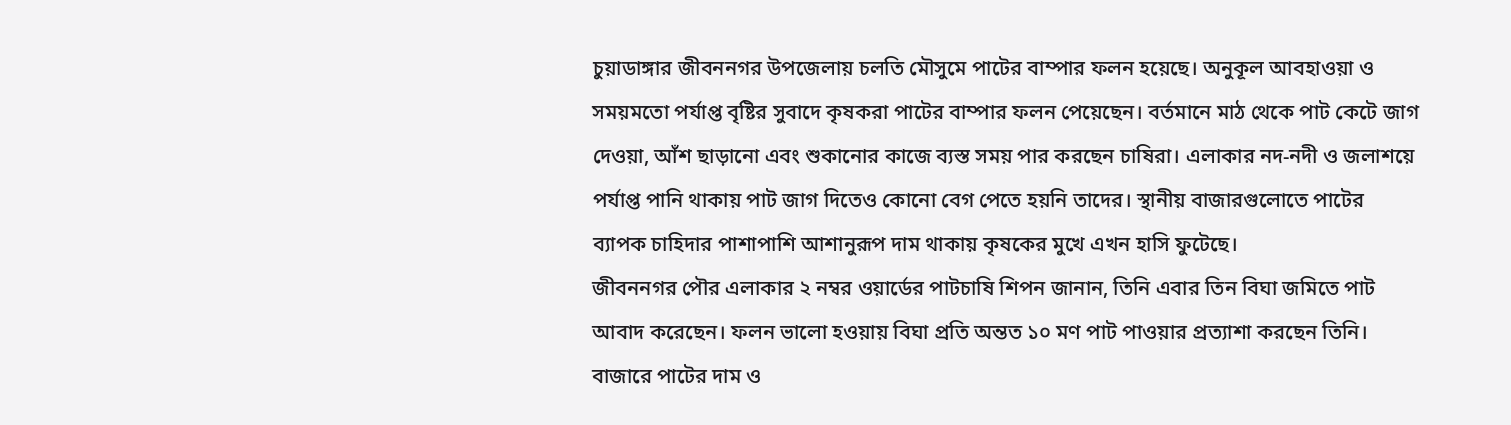চুয়াডাঙ্গার জীবননগর উপজেলায় চলতি মৌসুমে পাটের বাম্পার ফলন হয়েছে। অনুকূল আবহাওয়া ও সময়মতো পর্যাপ্ত বৃষ্টির সুবাদে কৃষকরা পাটের বাম্পার ফলন পেয়েছেন। বর্তমানে মাঠ থেকে পাট কেটে জাগ দেওয়া, আঁশ ছাড়ানো এবং শুকানোর কাজে ব্যস্ত সময় পার করছেন চাষিরা। এলাকার নদ-নদী ও জলাশয়ে পর্যাপ্ত পানি থাকায় পাট জাগ দিতেও কোনো বেগ পেতে হয়নি তাদের। স্থানীয় বাজারগুলোতে পাটের ব্যাপক চাহিদার পাশাপাশি আশানুরূপ দাম থাকায় কৃষকের মুখে এখন হাসি ফুটেছে।
জীবননগর পৌর এলাকার ২ নম্বর ওয়ার্ডের পাটচাষি শিপন জানান, তিনি এবার তিন বিঘা জমিতে পাট আবাদ করেছেন। ফলন ভালো হওয়ায় বিঘা প্রতি অন্তত ১০ মণ পাট পাওয়ার প্রত্যাশা করছেন তিনি। বাজারে পাটের দাম ও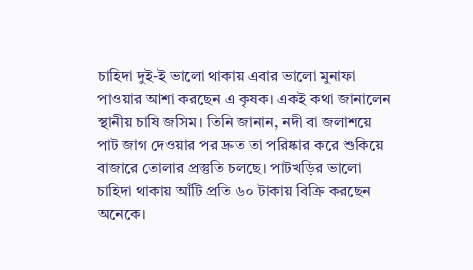চাহিদা দুই-ই ভালো থাকায় এবার ভালো মুনাফা পাওয়ার আশা করছেন এ কৃষক। একই কথা জানালেন স্থানীয় চাষি জসিম। তিনি জানান, নদী বা জলাশয়ে পাট জাগ দেওয়ার পর দ্রুত তা পরিষ্কার করে শুকিয়ে বাজারে তোলার প্রস্তুতি চলছে। পাটখড়ির ভালো চাহিদা থাকায় আঁটি প্রতি ৬০ টাকায় বিক্রি করছেন অনেকে।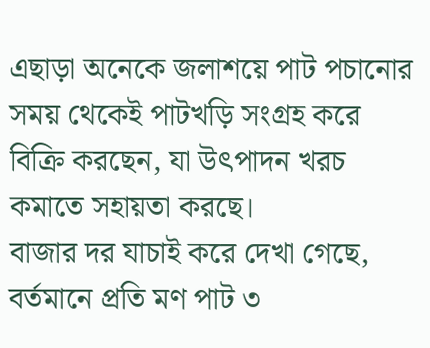এছাড়া অনেকে জলাশয়ে পাট পচানোর সময় থেকেই পাটখড়ি সংগ্রহ করে বিক্রি করছেন, যা উৎপাদন খরচ কমাতে সহায়তা করছে।
বাজার দর যাচাই করে দেখা গেছে, বর্তমানে প্রতি মণ পাট ৩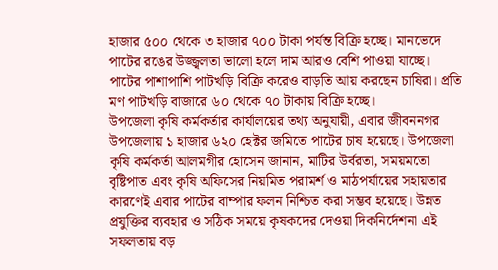হাজার ৫০০ থেকে ৩ হাজার ৭০০ টাকা পর্যন্ত বিক্রি হচ্ছে। মানভেদে পাটের রঙের উজ্জ্বলতা ভালো হলে দাম আরও বেশি পাওয়া যাচ্ছে। পাটের পাশাপাশি পাটখড়ি বিক্রি করেও বাড়তি আয় করছেন চাষিরা। প্রতি মণ পাটখড়ি বাজারে ৬০ থেকে ৭০ টাকায় বিক্রি হচ্ছে।
উপজেলা কৃষি কর্মকর্তার কার্যালয়ের তথ্য অনুযায়ী, এবার জীবননগর উপজেলায় ১ হাজার ৬২০ হেক্টর জমিতে পাটের চাষ হয়েছে। উপজেলা কৃষি কর্মকর্তা আলমগীর হোসেন জানান, মাটির উর্বরতা, সময়মতো বৃষ্টিপাত এবং কৃষি অফিসের নিয়মিত পরামর্শ ও মাঠপর্যায়ের সহায়তার কারণেই এবার পাটের বাম্পার ফলন নিশ্চিত করা সম্ভব হয়েছে। উন্নত প্রযুক্তির ব্যবহার ও সঠিক সময়ে কৃষকদের দেওয়া দিকনির্দেশনা এই সফলতায় বড়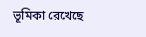ভূমিকা রেখেছে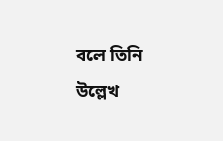বলে তিনি উল্লেখ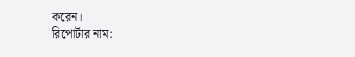করেন।
রিপোর্টার নাম: